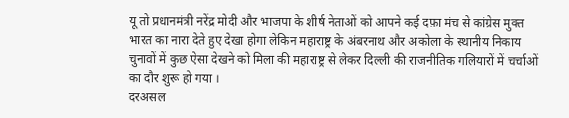यू तो प्रधानमंत्री नरेंद्र मोदी और भाजपा के शीर्ष नेताओं को आपने कई दफ़ा मंच से कांग्रेस मुक्त भारत का नारा देते हुए देखा होगा लेकिन महाराष्ट्र के अंबरनाथ और अकोला के स्थानीय निकाय चुनावों में कुछ ऐसा देखने को मिला की महाराष्ट्र से लेकर दिल्ली की राजनीतिक गलियारों में चर्चाओं का दौर शुरू हो गया ।
दरअसल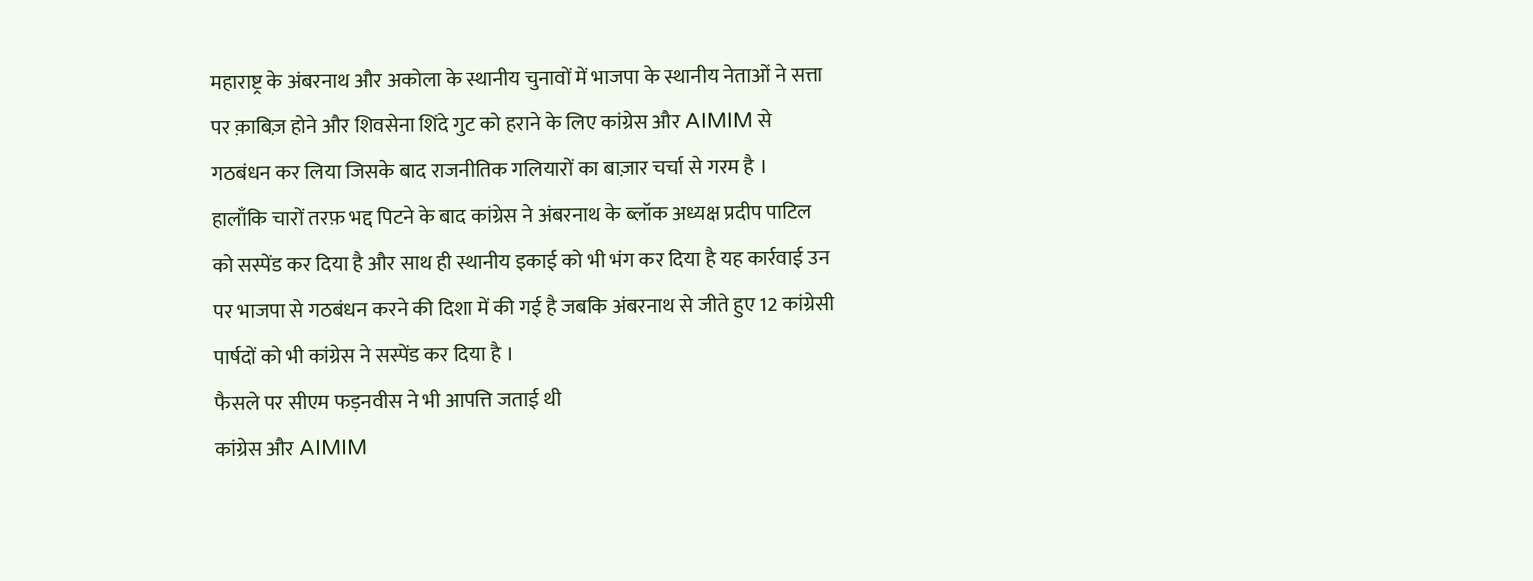महाराष्ट्र के अंबरनाथ और अकोला के स्थानीय चुनावों में भाजपा के स्थानीय नेताओं ने सत्ता पर क़ाबिज़ होने और शिवसेना शिंदे गुट को हराने के लिए कांग्रेस और AIMIM से गठबंधन कर लिया जिसके बाद राजनीतिक गलियारों का बाज़ार चर्चा से गरम है ।
हालाँकि चारों तरफ़ भद्द पिटने के बाद कांग्रेस ने अंबरनाथ के ब्लॉक अध्यक्ष प्रदीप पाटिल को सस्पेंड कर दिया है और साथ ही स्थानीय इकाई को भी भंग कर दिया है यह कार्रवाई उन पर भाजपा से गठबंधन करने की दिशा में की गई है जबकि अंबरनाथ से जीते हुए 12 कांग्रेसी पार्षदों को भी कांग्रेस ने सस्पेंड कर दिया है ।
फैसले पर सीएम फड़नवीस ने भी आपत्ति जताई थी
कांग्रेस और AIMIM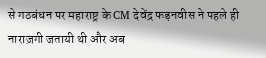से गठबंधन पर महाराष्ट्र के CM देवेंद्र फड़नवीस ने पहले ही नाराज़गी जतायी थी और अब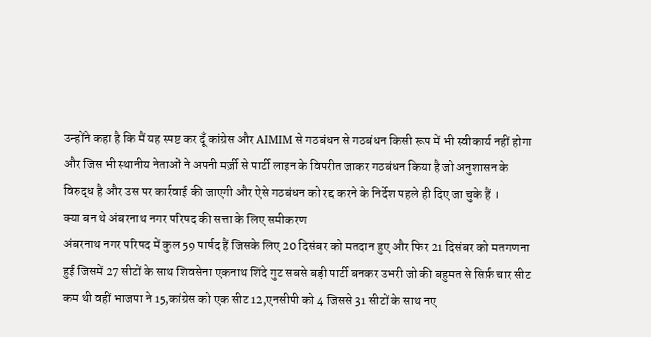उन्होंने कहा है कि मैं यह स्पष्ट कर दूँ कांग्रेस और AIMIM से गठबंधन से गठबंधन किसी रूप में भी स्वीकार्य नहीं होगा और जिस भी स्थानीय नेताओं ने अपनी मर्ज़ी से पार्टी लाइन के विपरीत जाकर गठबंधन किया है जो अनुशासन के विरुद्ध है और उस पर कार्रवाई की जाएगी और ऐसे गठबंधन को रद्द करने के निर्देश पहले ही दिए जा चुके हैं ।
क्या बन थे अंबरनाथ नगर परिषद की सत्ता के लिए समीकरण
अंबरनाथ नगर परिषद में कुल 59 पार्षद हैं जिसके लिए 20 दिसंबर को मतदान हुए और फिर 21 दिसंबर को मतगणना हुई जिसमें 27 सीटों के साथ शिवसेना एकनाथ शिंदे गुट सबसे बड़ी पार्टी बनकर उभरी जो की बहुमत से सिर्फ़ चार सीट कम थी वहीं भाजपा ने 15,कांग्रेस को एक सीट 12,एनसीपी को 4 जिससे 31 सीटों के साथ नए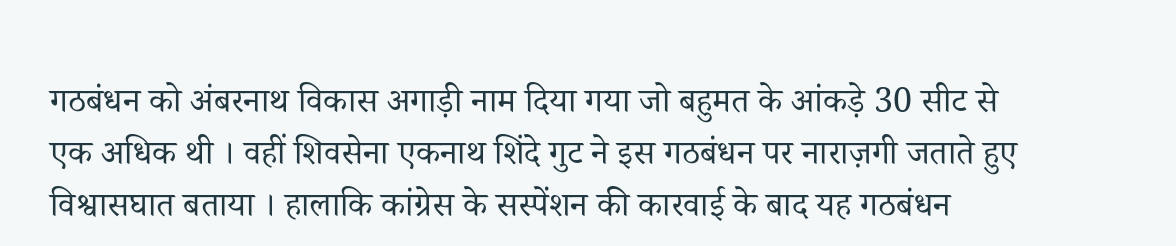गठबंधन को अंबरनाथ विकास अगाड़ी नाम दिया गया जो बहुमत के आंकड़े 30 सीट से एक अधिक थी । वहीं शिवसेना एकनाथ शिंदे गुट ने इस गठबंधन पर नाराज़गी जताते हुए विश्वासघात बताया । हालाकि कांग्रेस के सस्पेंशन की कारवाई के बाद यह गठबंधन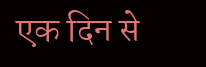एक दिन से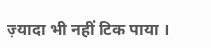ज़्यादा भी नहीं टिक पाया ।